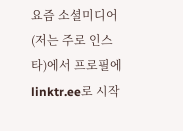요즘 소셜미디어(저는 주로 인스타)에서 프로필에 linktr.ee로 시작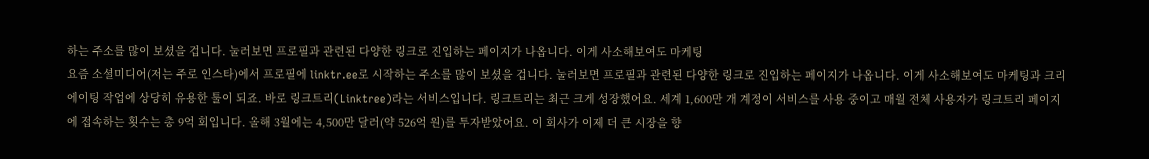하는 주소를 많이 보셨을 겁니다. 눌러보면 프로필과 관련된 다양한 링크로 진입하는 페이지가 나옵니다. 이게 사소해보여도 마케팅
요즘 소셜미디어(저는 주로 인스타)에서 프로필에 linktr.ee로 시작하는 주소를 많이 보셨을 겁니다. 눌러보면 프로필과 관련된 다양한 링크로 진입하는 페이지가 나옵니다. 이게 사소해보여도 마케팅과 크리에이팅 작업에 상당히 유용한 툴이 되죠. 바로 링크트리(Linktree)라는 서비스입니다. 링크트리는 최근 크게 성장했어요. 세계 1,600만 개 계정이 서비스를 사용 중이고 매월 전체 사용자가 링크트리 페이지에 접속하는 횟수는 총 9억 회입니다. 올해 3월에는 4,500만 달러(약 526억 원)를 투자받았어요. 이 회사가 이제 더 큰 시장을 향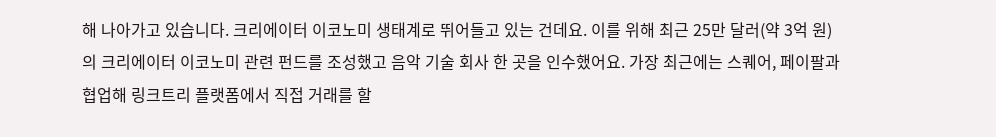해 나아가고 있습니다. 크리에이터 이코노미 생태계로 뛰어들고 있는 건데요. 이를 위해 최근 25만 달러(약 3억 원)의 크리에이터 이코노미 관련 펀드를 조성했고 음악 기술 회사 한 곳을 인수했어요. 가장 최근에는 스퀘어, 페이팔과 협업해 링크트리 플랫폼에서 직접 거래를 할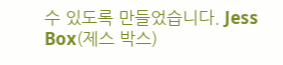수 있도록 만들었습니다. Jess Box(제스 박스)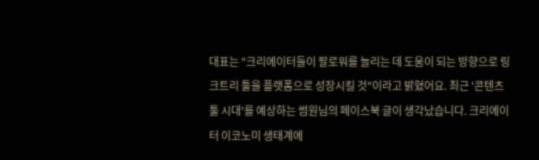대표는 "크리에이터들이 팔로워를 늘리는 데 도움이 되는 방향으로 링크트리 툴을 플랫폼으로 성장시킬 것"이라고 밝혔어요. 최근 '콘텐츠 툴 시대'를 예상하는 썸원님의 페이스북 글이 생각났습니다. 크리에이터 이코노미 생태계에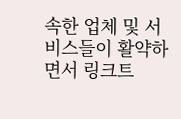속한 업체 및 서비스들이 활약하면서 링크트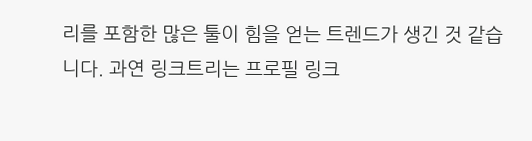리를 포함한 많은 툴이 힘을 얻는 트렌드가 생긴 것 같습니다. 과연 링크트리는 프로필 링크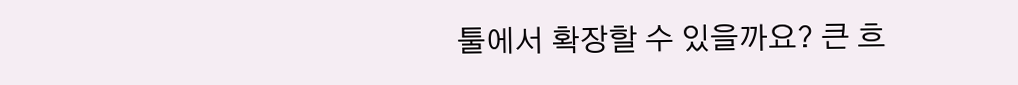툴에서 확장할 수 있을까요? 큰 흐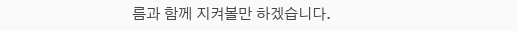름과 함께 지켜볼만 하겠습니다.